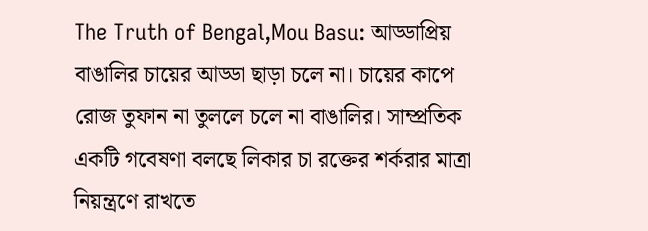The Truth of Bengal,Mou Basu: আড্ডাপ্রিয় বাঙালির চায়ের আড্ডা ছাড়া চলে না। চায়ের কাপে রোজ তুফান না তুললে চলে না বাঙালির। সাম্প্রতিক একটি গবেষণা বলছে লিকার চা রক্তের শর্করার মাত্রা নিয়ন্ত্রণে রাখতে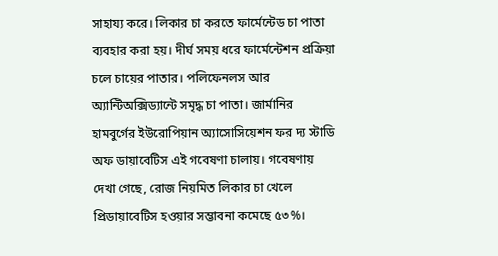সাহায্য করে। লিকার চা করতে ফার্মেন্টেড চা পাতা ব্যবহার করা হয়। দীর্ঘ সময় ধরে ফার্মেন্টেশন প্রক্রিয়া চলে চায়ের পাতার। পলিফেনলস আর অ্যান্টিঅক্সিড্যান্টে সমৃদ্ধ চা পাতা। জার্মানির হামবুর্গের ইউরোপিয়ান অ্যাসোসিয়েশন ফর দ্য স্টাডি অফ ডায়াবেটিস এই গবেষণা চালায়। গবেষণায় দেখা গেছে, রোজ নিয়মিত লিকার চা খেলে প্রিডায়াবেটিস হওয়ার সম্ভাবনা কমেছে ৫৩%।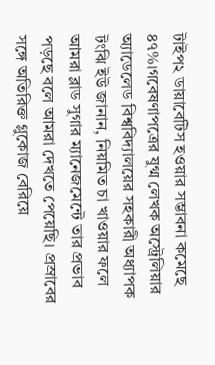টাইপ২ ডায়াবেটিস হওয়ার সম্ভাবনা কমেছে ৪৭%।গবেষণাপত্রের যুগ্ম লেখক অস্ট্রেলিয়ার অ্যাডেলেড বিশ্ববিদ্যালয়ের সহকারী অধ্যাপক টংঝি ইউ জানান, নিয়মিত চা খাওয়ার ফলে আমরা ব্লাড সুগার ম্যানেজমেন্টে তার প্রভাব পড়ছে বলে আমরা দেখতে পেয়েছি। প্রস্রাবের সঙ্গে অতিরিক্ত গ্লুকোজ বেরিয়ে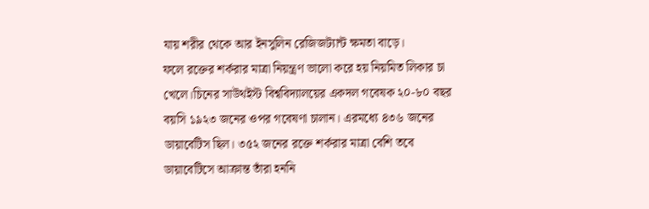যায় শরীর থেকে আর ইনসুলিন রেজিজট্যান্ট ক্ষমতা বাড়ে।
ফলে রক্তের শর্করার মাত্রা নিয়ন্ত্রণ ভালো করে হয় নিয়মিত লিকার চা খেলে।চিনের সাউথইস্ট বিশ্ববিদ্যালয়ের একদল গবেষক ২০-৮০ বছর বয়সি ১৯২৩ জনের ওপর গবেষণা চালান। এরমধ্যে ৪৩৬ জনের ডায়াবেটিস ছিল। ৩৫২ জনের রক্তে শর্করার মাত্রা বেশি তবে ডায়াবেটিসে আক্রান্ত তাঁরা হননি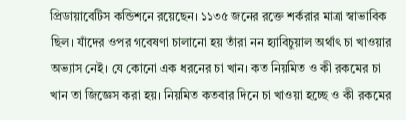প্রিডায়াবেটিস কন্ডিশনে রয়েছেন। ১১৩৫ জনের রক্তে শর্করার মাত্রা স্বাভাবিক ছিল। যাঁদের ওপর গবেষণা চালানো হয় তাঁরা নন হ্যাবিচুয়াল অর্থাৎ চা খাওয়ার অভ্যাস নেই। যে কোনো এক ধরনের চা খান। কত নিয়মিত ও কী রকমের চা খান তা জিজ্ঞেস করা হয়। নিয়মিত কতবার দিনে চা খাওয়া হচ্ছে ও কী রকমের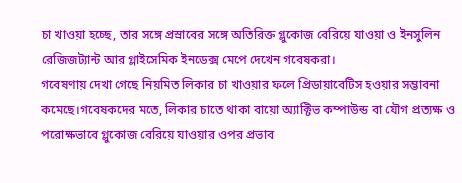চা খাওয়া হচ্ছে, তার সঙ্গে প্রস্রাবের সঙ্গে অতিরিক্ত গ্লুকোজ বেরিয়ে যাওয়া ও ইনসুলিন রেজিজট্যান্ট আর গ্লাইসেমিক ইনডেক্স মেপে দেখেন গবেষকরা।
গবেষণায় দেখা গেছে নিয়মিত লিকার চা খাওয়ার ফলে প্রিডায়াবেটিস হওয়ার সম্ভাবনা কমেছে।গবেষকদের মতে, লিকার চাতে থাকা বায়ো অ্যাক্টিভ কম্পাউন্ড বা যৌগ প্রত্যক্ষ ও পরোক্ষভাবে গ্লুকোজ বেরিয়ে যাওয়ার ওপর প্রভাব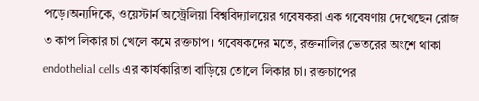পড়ে।অন্যদিকে, ওয়েস্টার্ন অস্ট্রেলিয়া বিশ্ববিদ্যালয়ের গবেষকরা এক গবেষণায় দেখেছেন রোজ ৩ কাপ লিকার চা খেলে কমে রক্তচাপ। গবেষকদের মতে, রক্তনালির ভেতরের অংশে থাকা endothelial cells এর কার্যকারিতা বাড়িয়ে তোলে লিকার চা। রক্তচাপের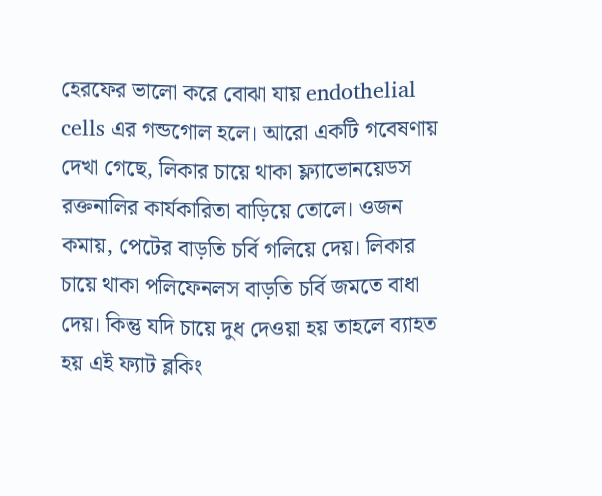হেরফের ভালো করে বোঝা যায় endothelial cells এর গন্ডগোল হলে। আরো একটি গবেষণায় দেখা গেছে, লিকার চায়ে থাকা ফ্ল্যাভোনয়েডস রক্তনালির কার্যকারিতা বাড়িয়ে তোলে। ওজন কমায়, পেটের বাড়তি চর্বি গলিয়ে দেয়। লিকার চায়ে থাকা পলিফেনলস বাড়তি চর্বি জমতে বাধা দেয়। কিন্তু যদি চায়ে দুধ দেওয়া হয় তাহলে ব্যাহত হয় এই ফ্যাট ব্লকিং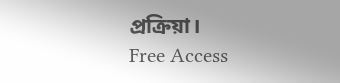প্রক্রিয়া।
Free Access